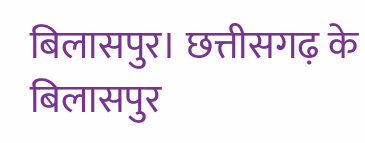बिलासपुर। छत्तीसगढ़ के बिलासपुर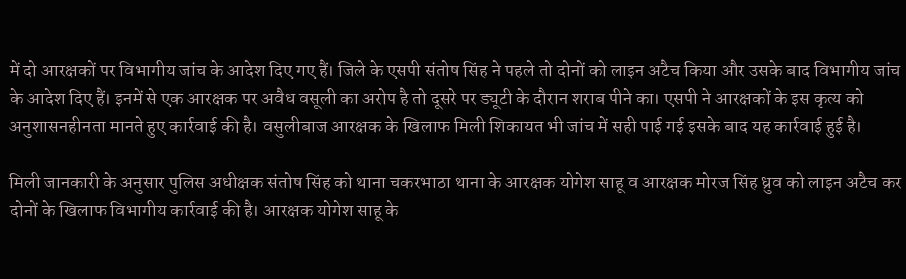में दो आरक्षकों पर विभागीय जांच के आदेश दिए गए हैं। जिले के एसपी संतोष सिंह ने पहले तो दोनों को लाइन अटैच किया और उसके बाद विभागीय जांच के आदेश दिए हैं। इनमें से एक आरक्षक पर अवैध वसूली का अरोप है तो दूसरे पर ड्यूटी के दौरान शराब पीने का। एसपी ने आरक्षकों के इस कृत्य को अनुशासनहीनता मानते हुए कार्रवाई की है। वसुलीबाज आरक्षक के खिलाफ मिली शिकायत भी जांच में सही पाई गई इसके बाद यह कार्रवाई हुई है।

मिली जानकारी के अनुसार पुलिस अधीक्षक संतोष सिंह को थाना चकरभाठा थाना के आरक्षक योगेश साहू व आरक्षक मोरज सिंह ध्रुव को लाइन अटैच कर दोनों के खिलाफ विभागीय कार्रवाई की है। आरक्षक योगेश साहू के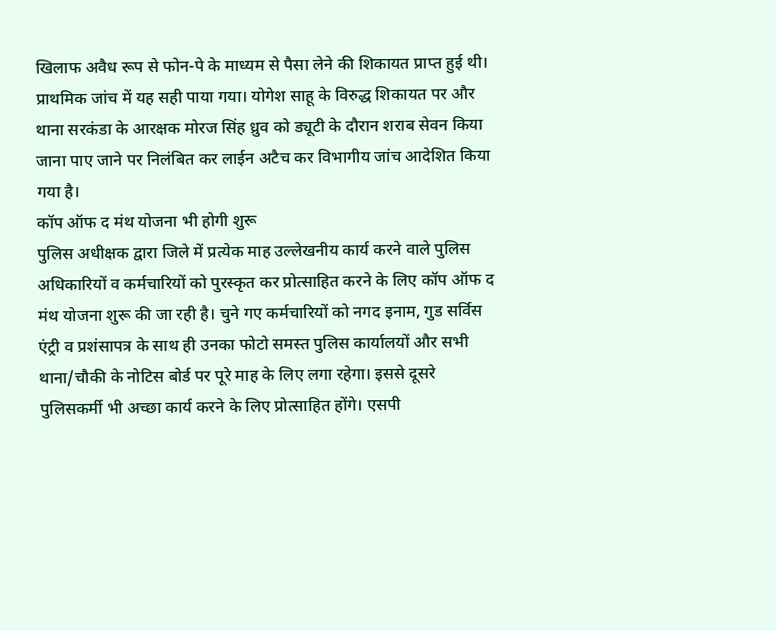खिलाफ अवैध रूप से फोन-पे के माध्यम से पैसा लेने की शिकायत प्राप्त हुई थी। प्राथमिक जांच में यह सही पाया गया। योगेश साहू के विरुद्ध शिकायत पर और थाना सरकंडा के आरक्षक मोरज सिंह ध्रुव को ड्यूटी के दौरान शराब सेवन किया जाना पाए जाने पर निलंबित कर लाईन अटैच कर विभागीय जांच आदेशित किया गया है।
कॉप ऑफ द मंथ योजना भी होगी शुरू
पुलिस अधीक्षक द्वारा जिले में प्रत्येक माह उल्लेखनीय कार्य करने वाले पुलिस अधिकारियों व कर्मचारियों को पुरस्कृत कर प्रोत्साहित करने के लिए कॉप ऑफ द मंथ योजना शुरू की जा रही है। चुने गए कर्मचारियों को नगद इनाम, गुड सर्विस एंट्री व प्रशंसापत्र के साथ ही उनका फोटो समस्त पुलिस कार्यालयों और सभी थाना/चौकी के नोटिस बोर्ड पर पूरे माह के लिए लगा रहेगा। इससे दूसरे पुलिसकर्मी भी अच्छा कार्य करने के लिए प्रोत्साहित होंगे। एसपी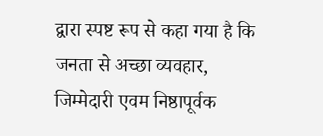द्वारा स्पष्ट रूप से कहा गया है कि जनता से अच्छा व्यवहार, जिम्मेदारी एवम निष्ठापूर्वक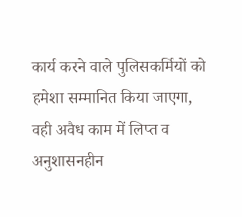कार्य करने वाले पुलिसकर्मियों को हमेशा सम्मानित किया जाएगा, वही अवैध काम में लिप्त व अनुशासनहीन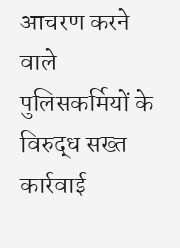आचरण करने वाले पुलिसकर्मियों के विरुद्ध सख्त कार्रवाई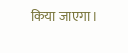किया जाएगा।